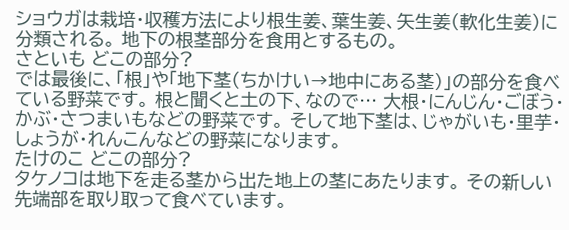ショウガは栽培・収穫方法により根生姜、葉生姜、矢生姜(軟化生姜)に分類される。 地下の根茎部分を食用とするもの。
さといも どこの部分?
では最後に、「根」や「地下茎(ちかけい→地中にある茎)」の部分を食べている野菜です。 根と聞くと土の下、なので… 大根・にんじん・ごぼう・かぶ・さつまいもなどの野菜です。 そして地下茎は、じゃがいも・里芋・しょうが・れんこんなどの野菜になります。
たけのこ どこの部分?
タケノコは地下を走る茎から出た地上の茎にあたります。 その新しい先端部を取り取って食べています。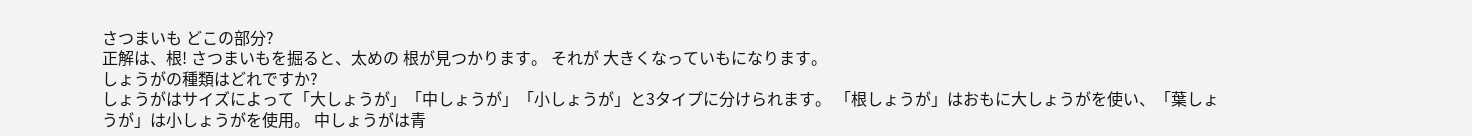さつまいも どこの部分?
正解は、根! さつまいもを掘ると、太めの 根が見つかります。 それが 大きくなっていもになります。
しょうがの種類はどれですか?
しょうがはサイズによって「大しょうが」「中しょうが」「小しょうが」と3タイプに分けられます。 「根しょうが」はおもに大しょうがを使い、「葉しょうが」は小しょうがを使用。 中しょうがは青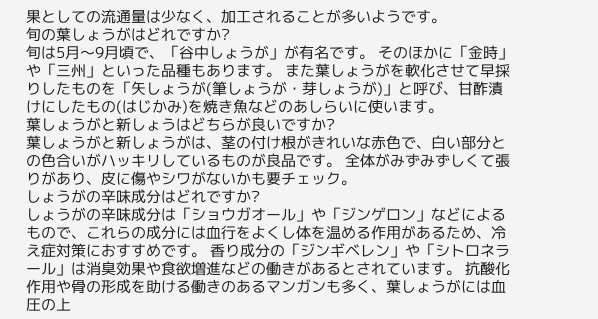果としての流通量は少なく、加工されることが多いようです。
旬の葉しょうがはどれですか?
旬は5月〜9月頃で、「谷中しょうが」が有名です。 そのほかに「金時」や「三州」といった品種もあります。 また葉しょうがを軟化させて早採りしたものを「矢しょうが(筆しょうが・芽しょうが)」と呼び、甘酢漬けにしたもの(はじかみ)を焼き魚などのあしらいに使います。
葉しょうがと新しょうはどちらが良いですか?
葉しょうがと新しょうがは、茎の付け根がきれいな赤色で、白い部分との色合いがハッキリしているものが良品です。 全体がみずみずしくて張りがあり、皮に傷やシワがないかも要チェック。
しょうがの辛味成分はどれですか?
しょうがの辛味成分は「ショウガオール」や「ジンゲロン」などによるもので、これらの成分には血行をよくし体を温める作用があるため、冷え症対策におすすめです。 香り成分の「ジンギベレン」や「シトロネラール」は消臭効果や食欲増進などの働きがあるとされています。 抗酸化作用や骨の形成を助ける働きのあるマンガンも多く、葉しょうがには血圧の上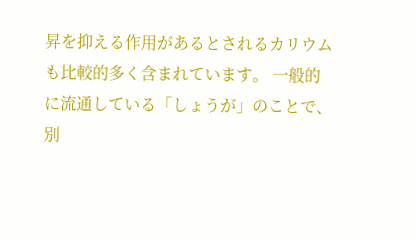昇を抑える作用があるとされるカリウムも比較的多く含まれています。 一般的に流通している「しょうが」のことで、別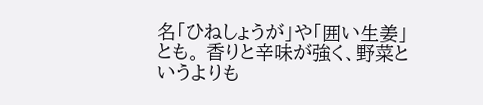名「ひねしょうが」や「囲い生姜」とも。 香りと辛味が強く、野菜というよりも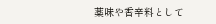薬味や香辛料として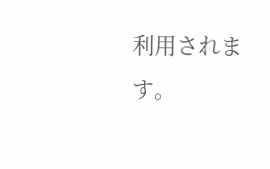利用されます。